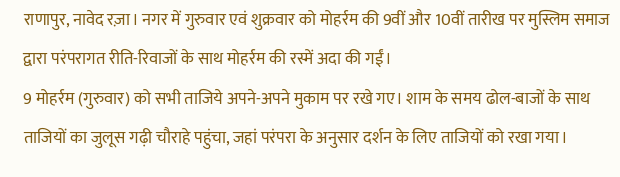राणापुर, नावेद रज़ा। नगर में गुरुवार एवं शुक्रवार को मोहर्रम की 9वीं और 10वीं तारीख पर मुस्लिम समाज द्वारा परंपरागत रीति-रिवाजों के साथ मोहर्रम की रस्में अदा की गईं।
9 मोहर्रम (गुरुवार) को सभी ताजिये अपने-अपने मुकाम पर रखे गए। शाम के समय ढोल-बाजों के साथ ताजियों का जुलूस गढ़ी चौराहे पहुंचा, जहां परंपरा के अनुसार दर्शन के लिए ताजियों को रखा गया।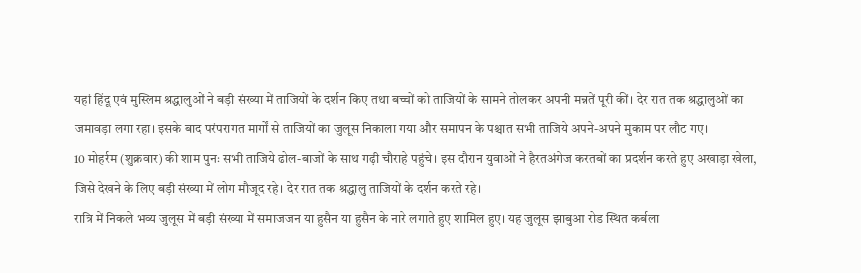यहां हिंदू एवं मुस्लिम श्रद्धालुओं ने बड़ी संख्या में ताजियों के दर्शन किए तथा बच्चों को ताजियों के सामने तोलकर अपनी मन्नतें पूरी कीं। देर रात तक श्रद्धालुओं का जमावड़ा लगा रहा। इसके बाद परंपरागत मार्गों से ताजियों का जुलूस निकाला गया और समापन के पश्चात सभी ताजिये अपने-अपने मुकाम पर लौट गए।
10 मोहर्रम (शुक्रवार) की शाम पुनः सभी ताजिये ढोल-बाजों के साथ गढ़ी चौराहे पहुंचे। इस दौरान युवाओं ने हैरतअंगेज करतबों का प्रदर्शन करते हुए अखाड़ा खेला, जिसे देखने के लिए बड़ी संख्या में लोग मौजूद रहे। देर रात तक श्रद्धालु ताजियों के दर्शन करते रहे।
रात्रि में निकले भव्य जुलूस में बड़ी संख्या में समाजजन या हुसैन या हुसैन के नारे लगाते हुए शामिल हुए। यह जुलूस झाबुआ रोड स्थित कर्बला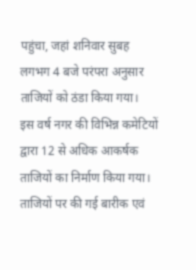पहुंचा, जहां शनिवार सुबह लगभग 4 बजे परंपरा अनुसार ताजियों को ठंडा किया गया।
इस वर्ष नगर की विभिन्न कमेटियों द्वारा 12 से अधिक आकर्षक ताजियों का निर्माण किया गया। ताजियों पर की गई बारीक एवं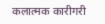कलात्मक कारीगरी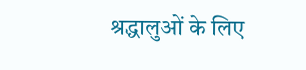श्रद्धालुओं के लिए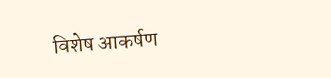विशेष आकर्षण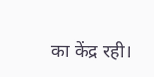का केंद्र रही।